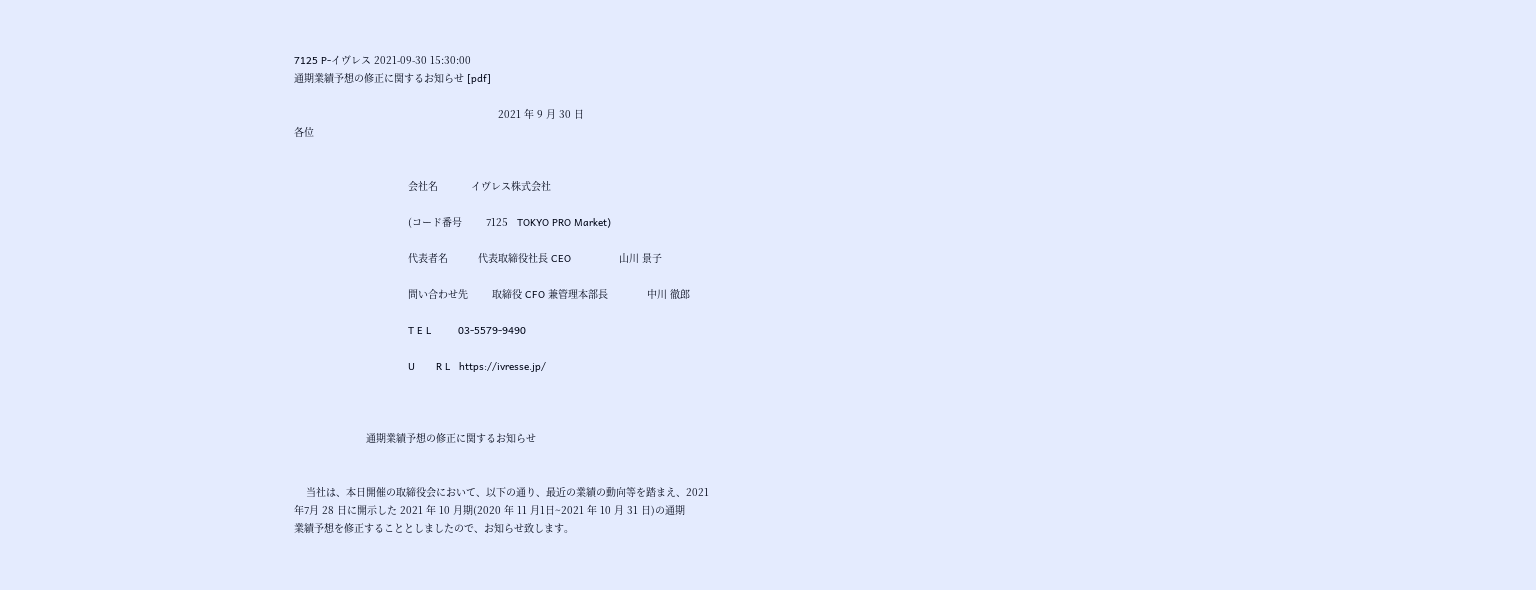7125 P-イヴレス 2021-09-30 15:30:00
通期業績予想の修正に関するお知らせ [pdf]

                                                                    2021 年 9 月 30 日
各位


                                      会社名           イヴレス株式会社

                                      (コード番号        7125   TOKYO PRO Market)

                                      代表者名          代表取締役社長 CEO                山川 景子

                                      問い合わせ先        取締役 CFO 兼管理本部長             中川 徹郎

                                      T E L         03-5579-9490

                                      U       R L   https://ivresse.jp/



                        通期業績予想の修正に関するお知らせ


    当社は、本日開催の取締役会において、以下の通り、最近の業績の動向等を踏まえ、2021
年7月 28 日に開示した 2021 年 10 月期(2020 年 11 月1日~2021 年 10 月 31 日)の通期
業績予想を修正することとしましたので、お知らせ致します。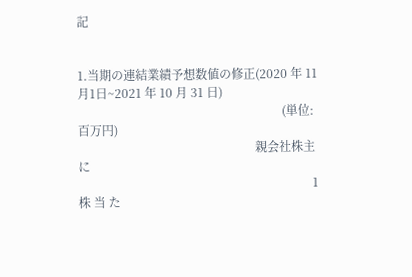記


1.当期の連結業績予想数値の修正(2020 年 11 月1日~2021 年 10 月 31 日)
                                                                    (単位:百万円)
                                                           親会社株主に
                                                                              1 株 当 た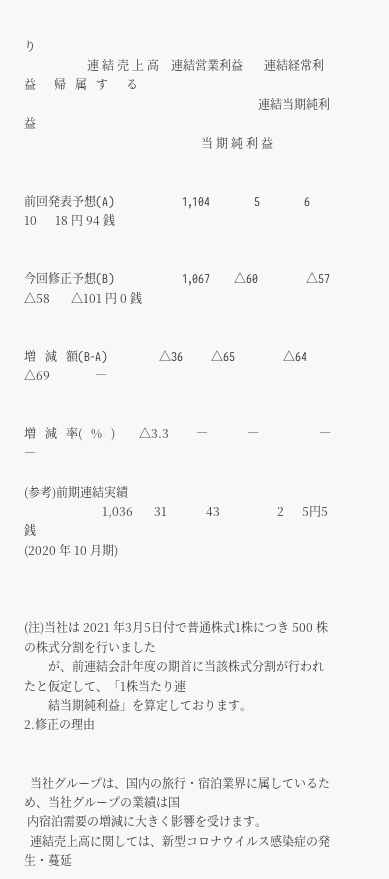り
                     連 結 売 上 高    連結営業利益       連結経常利益      帰   属   す      る
                                                                              連結当期純利益
                                                           当 期 純 利 益


前回発表予想(A)                 1,104           5           6                10      18 円 94 銭


今回修正予想(B)                 1,067      △60            △57             △58       △101 円 0 銭


増   減   額(B-A)             △36       △65            △64             △69               ―


増   減   率(   %   )        △3.3         ―             ―                    ―           ―

(参考)前期連結実績
                          1,036       31             43                   2      5円5銭
(2020 年 10 月期)



(注)当社は 2021 年3月5日付で普通株式1株につき 500 株の株式分割を行いました
        が、前連結会計年度の期首に当該株式分割が行われたと仮定して、「1株当たり連
        結当期純利益」を算定しております。
2.修正の理由


  当社グループは、国内の旅行・宿泊業界に属しているため、当社グループの業績は国
 内宿泊需要の増減に大きく影響を受けます。
  連結売上高に関しては、新型コロナウイルス感染症の発生・蔓延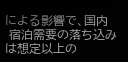による影響で、国内
 宿泊需要の落ち込みは想定以上の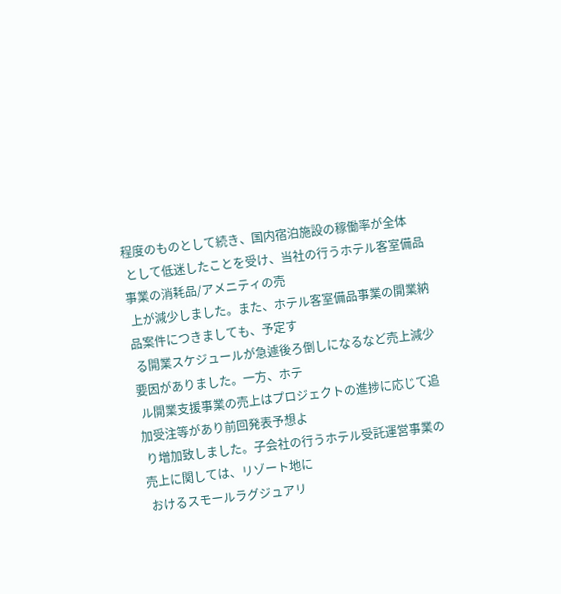程度のものとして続き、国内宿泊施設の稼働率が全体
 として低迷したことを受け、当社の行うホテル客室備品事業の消耗品/アメニティの売
 上が減少しました。また、ホテル客室備品事業の開業納品案件につきましても、予定す
 る開業スケジュールが急遽後ろ倒しになるなど売上減少要因がありました。一方、ホテ
 ル開業支援事業の売上はプロジェクトの進捗に応じて追加受注等があり前回発表予想よ
 り増加致しました。子会社の行うホテル受託運営事業の売上に関しては、リゾート地に
 おけるスモールラグジュアリ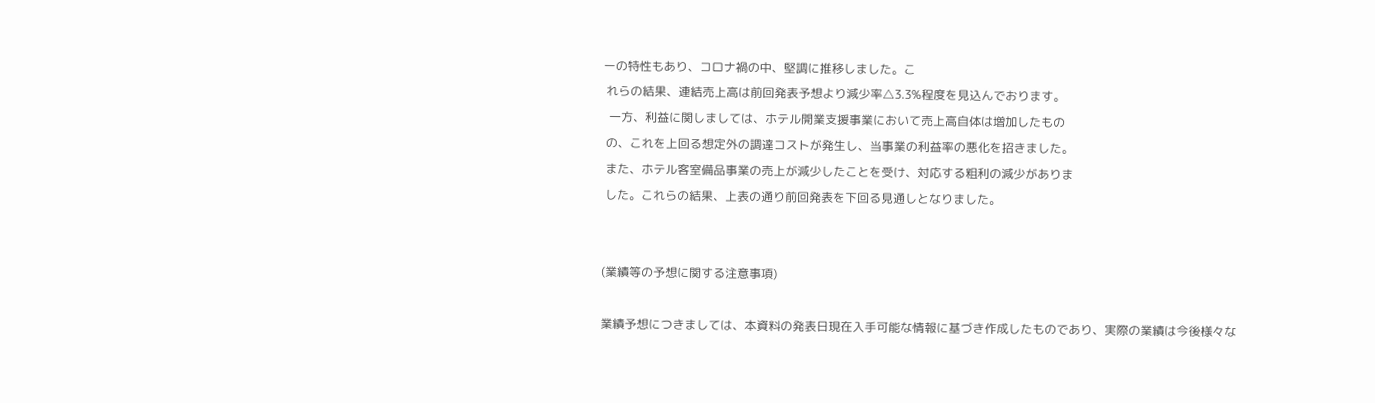ーの特性もあり、コロナ禍の中、堅調に推移しました。こ
 れらの結果、連結売上高は前回発表予想より減少率△3.3%程度を見込んでおります。
  一方、利益に関しましては、ホテル開業支援事業において売上高自体は増加したもの
 の、これを上回る想定外の調達コストが発生し、当事業の利益率の悪化を招きました。
 また、ホテル客室備品事業の売上が減少したことを受け、対応する粗利の減少がありま
 した。これらの結果、上表の通り前回発表を下回る見通しとなりました。


(業績等の予想に関する注意事項)

業績予想につきましては、本資料の発表日現在入手可能な情報に基づき作成したものであり、実際の業績は今後様々な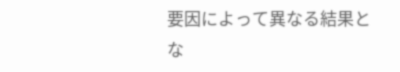要因によって異なる結果とな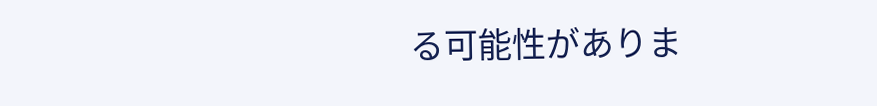る可能性がありま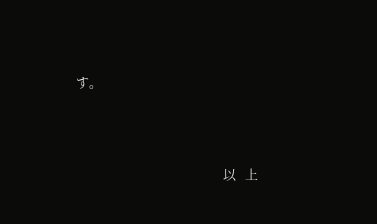す。




                                                 以   上